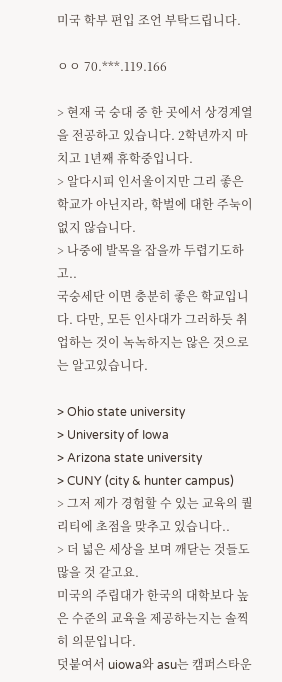미국 학부 편입 조언 부탁드립니다.

ㅇㅇ 70.***.119.166

> 현재 국 숭대 중 한 곳에서 상경계열을 전공하고 있습니다. 2학년까지 마치고 1년째 휴학중입니다.
> 알다시피 인서울이지만 그리 좋은 학교가 아닌지라, 학벌에 대한 주눅이 없지 않습니다.
> 나중에 발목을 잡을까 두렵기도하고..
국숭세단 이면 충분히 좋은 학교입니다. 다만, 모든 인사대가 그러하듯 취업하는 것이 녹녹하지는 않은 것으로는 알고있습니다.

> Ohio state university
> University of Iowa
> Arizona state university
> CUNY (city & hunter campus)
> 그저 제가 경험할 수 있는 교육의 퀄리티에 초점을 맞추고 있습니다..
> 더 넓은 세상을 보며 깨닫는 것들도 많을 것 같고요.
미국의 주립대가 한국의 대학보다 높은 수준의 교육을 제공하는지는 솔찍히 의문입니다.
덧붙여서 uiowa와 asu는 캠퍼스타운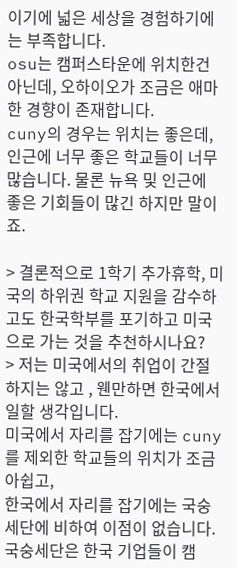이기에 넓은 세상을 경험하기에는 부족합니다.
osu는 캠퍼스타운에 위치한건 아닌데, 오하이오가 조금은 애마한 경향이 존재합니다.
cuny의 경우는 위치는 좋은데, 인근에 너무 좋은 학교들이 너무 많습니다. 물론 뉴욕 및 인근에 좋은 기회들이 많긴 하지만 말이죠.

> 결론적으로 1학기 추가휴학, 미국의 하위권 학교 지원을 감수하고도 한국학부를 포기하고 미국으로 가는 것을 추천하시나요?
> 저는 미국에서의 취업이 간절하지는 않고 , 웬만하면 한국에서 일할 생각입니다.
미국에서 자리를 잡기에는 cuny를 제외한 학교들의 위치가 조금 아쉽고,
한국에서 자리를 잡기에는 국숭세단에 비하여 이점이 없습니다.
국숭세단은 한국 기업들이 캠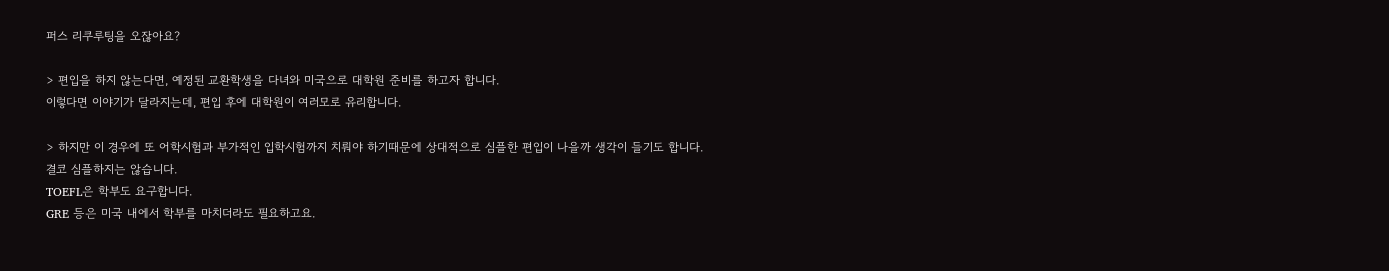퍼스 리쿠루팅을 오잖아요?

> 편입을 하지 않는다면, 예정된 교환학생을 다녀와 미국으로 대학원 준비를 하고자 합니다.
이렇다면 이야기가 달라지는데, 편입 후에 대학원이 여러모로 유리합니다.

> 하지만 이 경우에 또 어학시험과 부가적인 입학시험까지 치뤄야 하기때문에 상대적으로 심플한 편입이 나을까 생각이 들기도 합니다.
결코 심플하지는 않습니다.
TOEFL은 학부도 요구합니다.
GRE 등은 미국 내에서 학부를 마치더라도 필요하고요.